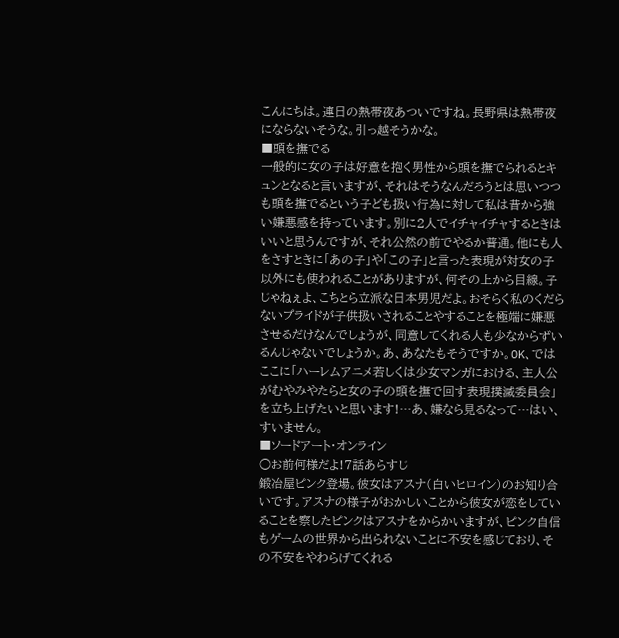こんにちは。連日の熱帯夜あついですね。長野県は熱帯夜にならないそうな。引っ越そうかな。
■頭を撫でる
一般的に女の子は好意を抱く男性から頭を撫でられるとキュンとなると言いますが、それはそうなんだろうとは思いつつも頭を撫でるという子ども扱い行為に対して私は昔から強い嫌悪感を持っています。別に2人でイチャイチャするときはいいと思うんですが、それ公然の前でやるか普通。他にも人をさすときに「あの子」や「この子」と言った表現が対女の子以外にも使われることがありますが、何その上から目線。子じゃねぇよ、こちとら立派な日本男児だよ。おそらく私のくだらないプライドが子供扱いされることやすることを極端に嫌悪させるだけなんでしょうが、同意してくれる人も少なからずいるんじゃないでしょうか。あ、あなたもそうですか。OK、ではここに「ハーレムアニメ若しくは少女マンガにおける、主人公がむやみやたらと女の子の頭を撫で回す表現撲滅委員会」を立ち上げたいと思います!…あ、嫌なら見るなって…はい、すいません。
■ソードアート・オンライン
○お前何様だよ!7話あらすじ
鍛冶屋ピンク登場。彼女はアスナ(白いヒロイン)のお知り合いです。アスナの様子がおかしいことから彼女が恋をしていることを察したピンクはアスナをからかいますが、ピンク自信もゲームの世界から出られないことに不安を感じており、その不安をやわらげてくれる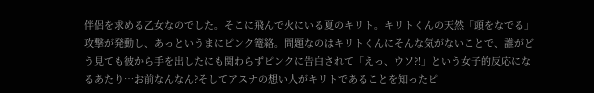伴侶を求める乙女なのでした。そこに飛んで火にいる夏のキリト。キリトくんの天然「頭をなでる」攻撃が発動し、あっというまにピンク篭絡。問題なのはキリトくんにそんな気がないことで、誰がどう見ても彼から手を出したにも関わらずピンクに告白されて「えっ、ウソ?!」という女子的反応になるあたり…お前なんなん?そしてアスナの想い人がキリトであることを知ったピ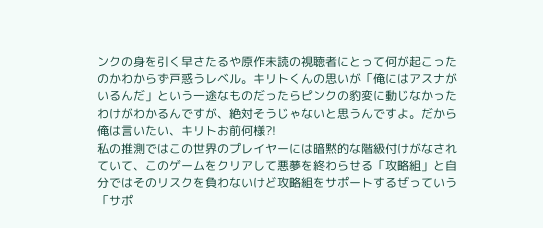ンクの身を引く早さたるや原作未読の視聴者にとって何が起こったのかわからず戸惑うレベル。キリトくんの思いが「俺にはアスナがいるんだ」という一途なものだったらピンクの豹変に動じなかったわけがわかるんですが、絶対そうじゃないと思うんですよ。だから俺は言いたい、キリトお前何様?!
私の推測ではこの世界のプレイヤーには暗黙的な階級付けがなされていて、このゲームをクリアして悪夢を終わらせる「攻略組」と自分ではそのリスクを負わないけど攻略組をサポートするぜっていう「サポ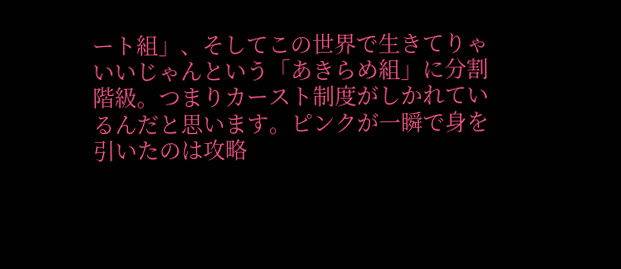ート組」、そしてこの世界で生きてりゃいいじゃんという「あきらめ組」に分割階級。つまりカースト制度がしかれているんだと思います。ピンクが一瞬で身を引いたのは攻略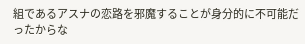組であるアスナの恋路を邪魔することが身分的に不可能だったからな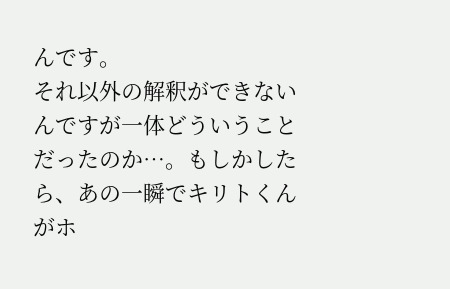んです。
それ以外の解釈ができないんですが一体どういうことだったのか…。もしかしたら、あの一瞬でキリトくんがホ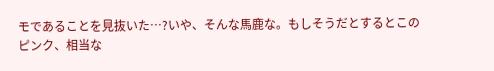モであることを見抜いた…?いや、そんな馬鹿な。もしそうだとするとこのピンク、相当な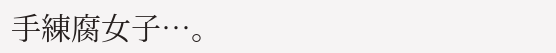手練腐女子…。